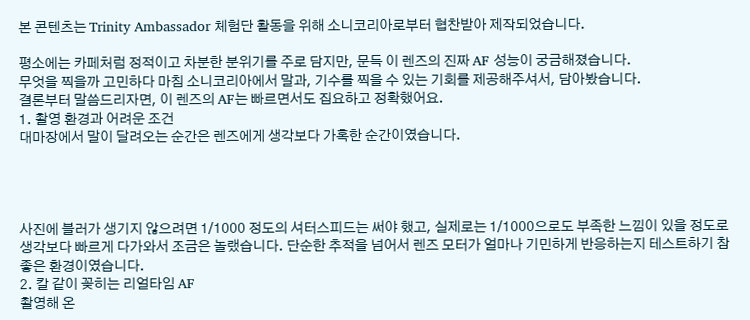본 콘텐츠는 Trinity Ambassador 체험단 활동을 위해 소니코리아로부터 협찬받아 제작되었습니다.

평소에는 카페처럼 정적이고 차분한 분위기를 주로 담지만, 문득 이 렌즈의 진짜 AF 성능이 궁금해졌습니다.
무엇을 찍을까 고민하다 마침 소니코리아에서 말과, 기수를 찍을 수 있는 기회를 제공해주셔서, 담아봤습니다.
결론부터 말씀드리자면, 이 렌즈의 AF는 빠르면서도 집요하고 정확했어요.
1. 촬영 환경과 어려운 조건
대마장에서 말이 달려오는 순간은 렌즈에게 생각보다 가혹한 순간이였습니다.




사진에 블러가 생기지 않으려면 1/1000 정도의 셔터스피드는 써야 했고, 실제로는 1/1000으로도 부족한 느낌이 있을 정도로 생각보다 빠르게 다가와서 조금은 놀랬습니다. 단순한 추적을 넘어서 렌즈 모터가 얼마나 기민하게 반응하는지 테스트하기 참 좋은 환경이였습니다.
2. 칼 같이 꽂히는 리얼타임 AF
촬영해 온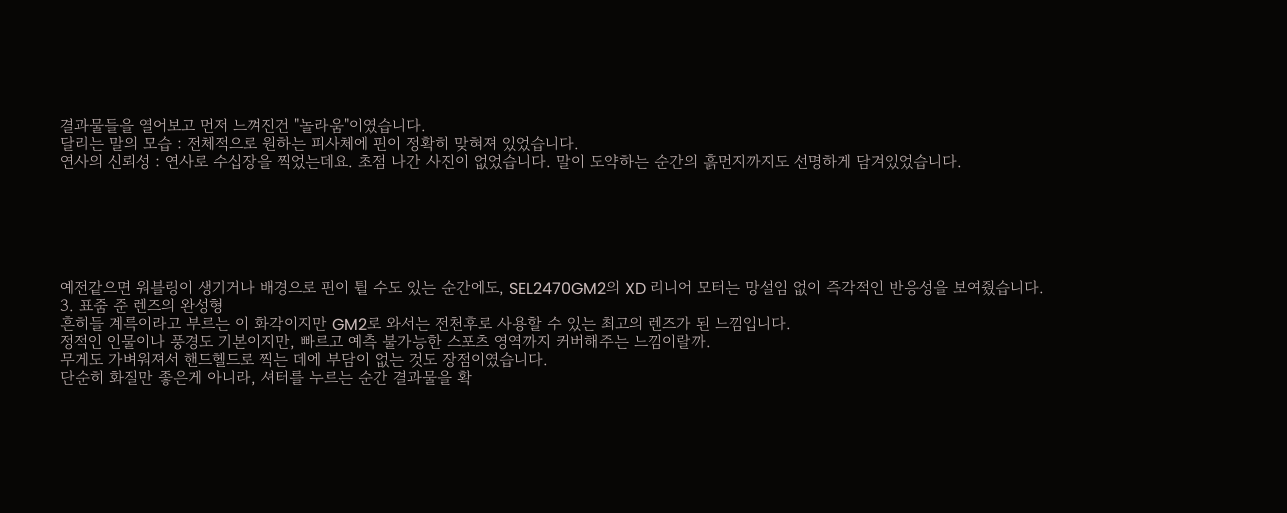결과물들을 열어보고 먼저 느껴진건 "놀라움"이였습니다.
달리는 말의 모습 : 전체적으로 원하는 피사체에 핀이 정확히 맞혀져 있었습니다.
연사의 신뢰성 : 연사로 수십장을 찍었는데요. 초점 나간 사진이 없었습니다. 말이 도약하는 순간의 흙먼지까지도 선명하게 담겨있었습니다.






예전같으면 워블링이 생기거나 배경으로 핀이 튈 수도 있는 순간에도, SEL2470GM2의 XD 리니어 모터는 망설임 없이 즉각적인 반응성을 보여줬습니다.
3. 표줌 준 렌즈의 완성형
흔히들 계륵이라고 부르는 이 화각이지만 GM2로 와서는 전천후로 사용할 수 있는 최고의 렌즈가 된 느낌입니다.
정적인 인물이나 풍경도 기본이지만, 빠르고 예측 불가능한 스포츠 영역까지 커버해주는 느낌이랄까.
무게도 가벼워져서 핸드헬드로 찍는 데에 부담이 없는 것도 장점이였습니다.
단순히 화질만 좋은게 아니라, 셔터를 누르는 순간 결과물을 확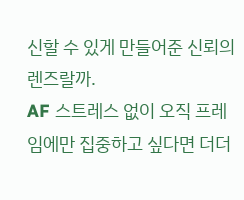신할 수 있게 만들어준 신뢰의 렌즈랄까.
AF 스트레스 없이 오직 프레임에만 집중하고 싶다면 더더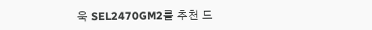욱 SEL2470GM2를 추천 드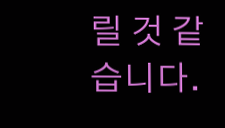릴 것 같습니다.